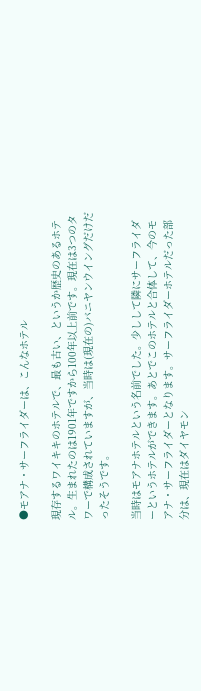●モアナ・サーフライダーは、こんなホテル

現存するワイキキのホテルで、最も古い、というか歴史のあるホテル。生まれたのは1901年ですから100年以上前です。現在は3つのタワーで構成されていますが、当時は(現在の)バニヤンウイングだけだったそうです。

当時はモアナホテルという名前でした。少しして隣にサーフライダーというホテルができます。あとでこのホテルと合体して、今のモアナ・サーフライダーとなります。サーフライダーホテルだった部分は、現在はダイヤモン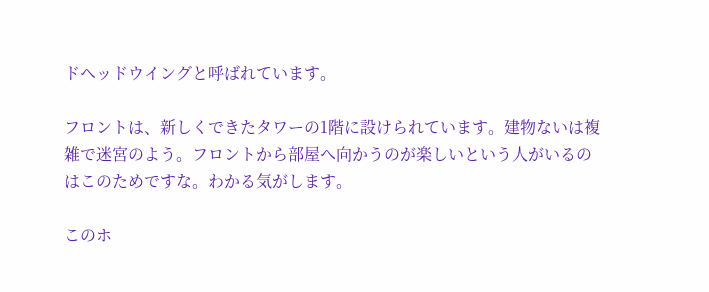ドヘッドウイングと呼ばれています。

フロントは、新しくできたタワーの1階に設けられています。建物ないは複雑で迷宮のよう。フロントから部屋へ向かうのが楽しいという人がいるのはこのためですな。わかる気がします。

このホ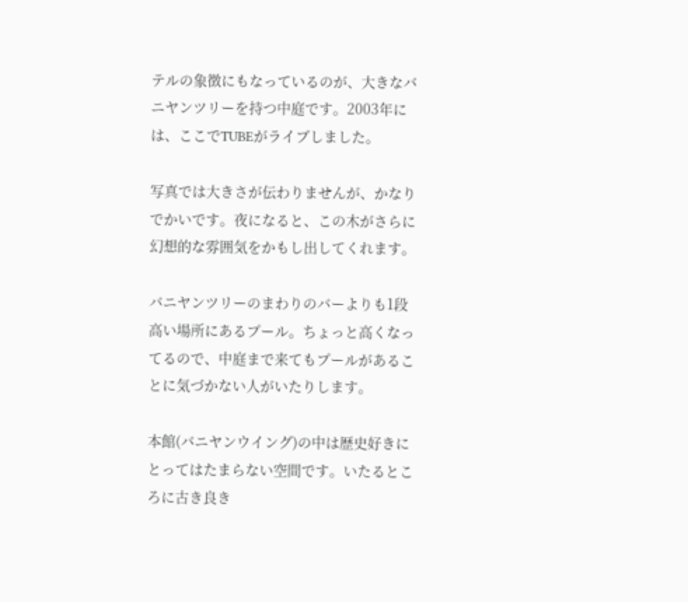テルの象徴にもなっているのが、大きなバニヤンツリーを持つ中庭です。2003年には、ここでTUBEがライブしました。

写真では大きさが伝わりませんが、かなりでかいです。夜になると、この木がさらに幻想的な雰囲気をかもし出してくれます。

バニヤンツリーのまわりのバーよりも1段高い場所にあるプール。ちょっと高くなってるので、中庭まで来てもプールがあることに気づかない人がいたりします。

本館(バニヤンウイング)の中は歴史好きにとってはたまらない空間です。いたるところに古き良き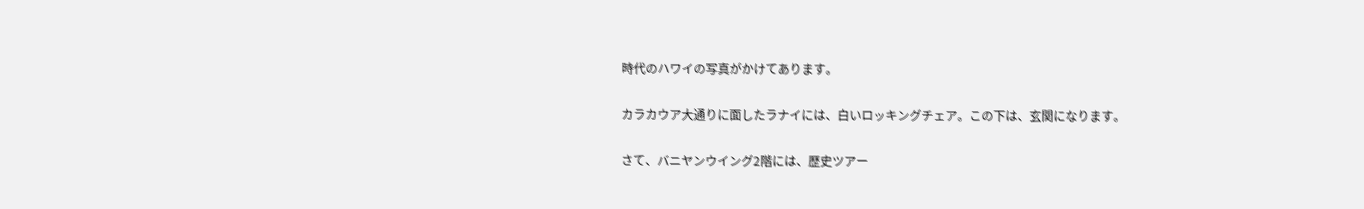時代のハワイの写真がかけてあります。

カラカウア大通りに面したラナイには、白いロッキングチェア。この下は、玄関になります。

さて、バニヤンウイング2階には、歴史ツアー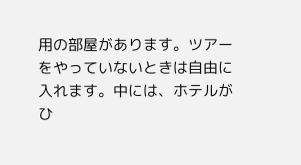用の部屋があります。ツアーをやっていないときは自由に入れます。中には、ホテルがひ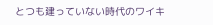とつも建っていない時代のワイキ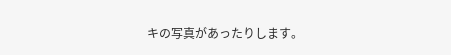キの写真があったりします。